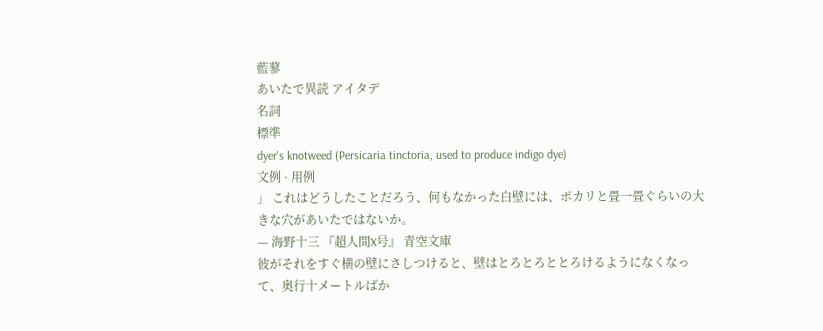藍蓼
あいたで異読 アイタデ
名詞
標準
dyer's knotweed (Persicaria tinctoria, used to produce indigo dye)
文例 · 用例
」 これはどうしたことだろう、何もなかった白壁には、ポカリと畳一畳ぐらいの大きな穴があいたではないか。
— 海野十三 『超人間X号』 青空文庫
彼がそれをすぐ横の壁にさしつけると、壁はとろとろととろけるようになくなって、奥行十メートルばか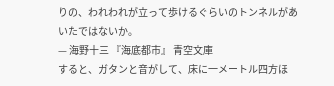りの、われわれが立って歩けるぐらいのトンネルがあいたではないか。
— 海野十三 『海底都市』 青空文庫
すると、ガタンと音がして、床に一メートル四方ほ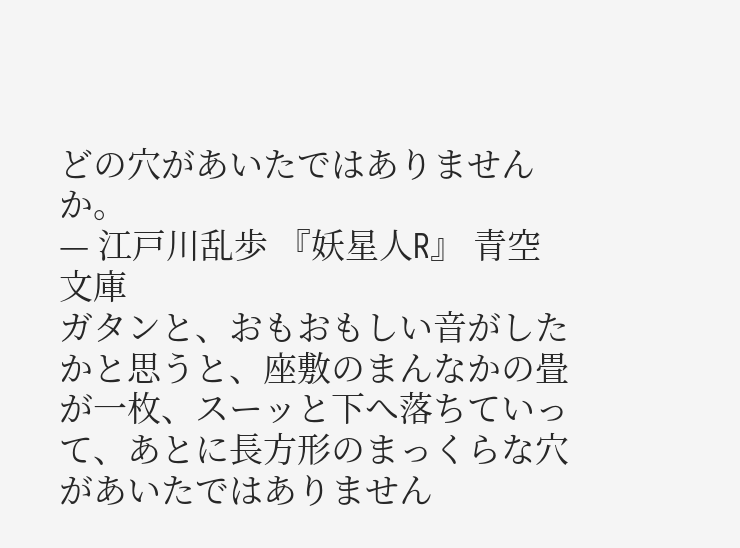どの穴があいたではありませんか。
— 江戸川乱歩 『妖星人R』 青空文庫
ガタンと、おもおもしい音がしたかと思うと、座敷のまんなかの畳が一枚、スーッと下へ落ちていって、あとに長方形のまっくらな穴があいたではありません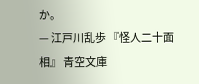か。
— 江戸川乱歩 『怪人二十面相』 青空文庫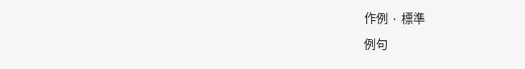作例 · 標準
例句